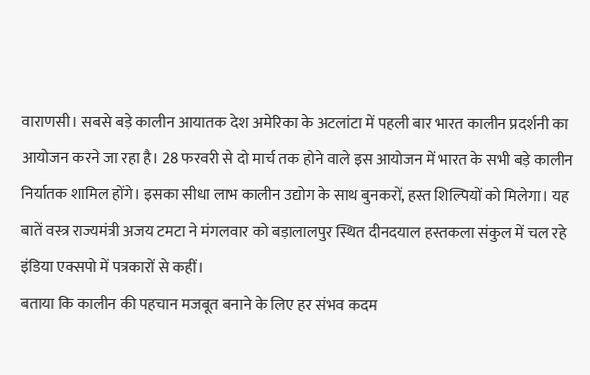वाराणसी। सबसे बड़े कालीन आयातक देश अमेरिका के अटलांटा में पहली बार भारत कालीन प्रदर्शनी का आयोजन करने जा रहा है। 28 फरवरी से दो मार्च तक होने वाले इस आयोजन में भारत के सभी बड़े कालीन निर्यातक शामिल होंगे। इसका सीधा लाभ कालीन उद्योग के साथ बुनकरों, हस्त शिल्पियों को मिलेगा। यह बातें वस्त्र राज्यमंत्री अजय टमटा ने मंगलवार को बड़ालालपुर स्थित दीनदयाल हस्तकला संकुल में चल रहे इंडिया एक्सपो में पत्रकारों से कहीं।
बताया कि कालीन की पहचान मजबूत बनाने के लिए हर संभव कदम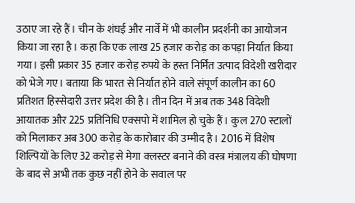उठाए जा रहे हैं। चीन के शंघई और नार्वे में भी कालीन प्रदर्शनी का आयोजन किया जा रहा है। कहा कि एक लाख 25 हजार करोड़ का कपड़ा निर्यात किया गया। इसी प्रकार 35 हजार करोड़ रुपये के हस्त निर्मित उत्पाद विदेशी खरीदार को भेजे गए। बताया कि भारत से निर्यात होने वाले संपूर्ण कालीन का 60 प्रतिशत हिस्सेदारी उत्तर प्रदेश की है। तीन दिन में अब तक 348 विदेशी आयातक और 225 प्रतिनिधि एक्सपो में शामिल हो चुके हैं। कुल 270 स्टालों को मिलाकर अब 300 करोड़ के कारोबार की उम्मीद है। 2016 में विशेष शिल्पियों के लिए 32 करोड़ से मेगा क्लस्टर बनाने की वस्त्र मंत्रालय की घोषणा के बाद से अभी तक कुछ नहीं होने के सवाल पर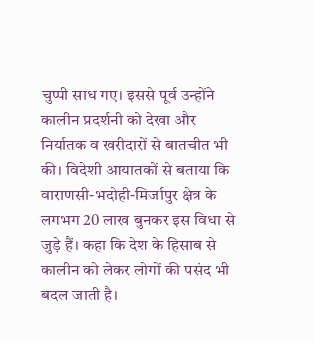चुप्पी साध गए। इससे पूर्व उन्होंने कालीन प्रदर्शनी को देखा और निर्यातक व खरीदारों से बातचीत भी की। विदेशी आयातकों से बताया कि वाराणसी-भदोही-मिर्जापुर क्षेत्र के लगभग 20 लाख बुनकर इस विधा से जुड़े हैं। कहा कि देश के हिसाब से कालीन को लेकर लोगों की पसंद भी बदल जाती है।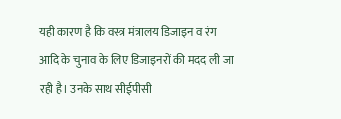यही कारण है कि वस्त्र मंत्रालय डिजाइन व रंग आदि के चुनाव के लिए डिजाइनरों की मदद ली जा रही है। उनके साथ सीईपीसी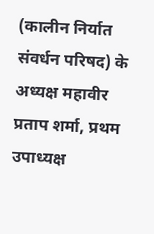(कालीन निर्यात संवर्धन परिषद) के अध्यक्ष महावीर प्रताप शर्मा, प्रथम उपाध्यक्ष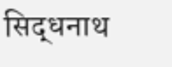सिद्धनाथ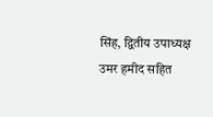सिंह, द्वितीय उपाध्यक्ष उमर हमीद सहित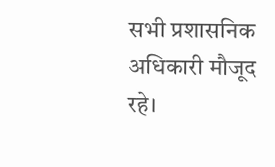सभी प्रशासनिक अधिकारी मौजूद रहे।